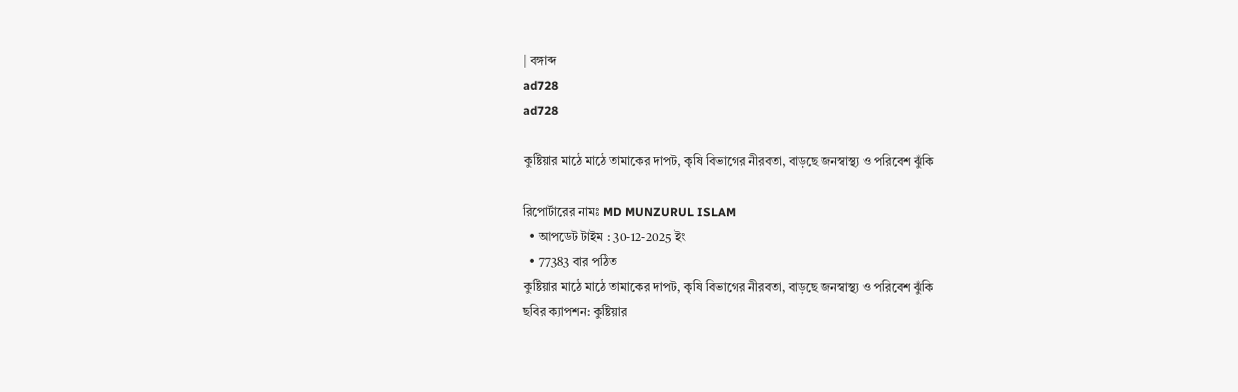| বঙ্গাব্দ
ad728
ad728

কুষ্টিয়ার মাঠে মাঠে তামাকের দাপট, কৃষি বিভাগের নীরবতা, বাড়ছে জনস্বাস্থ্য ও পরিবেশ ঝুঁকি

রিপোর্টারের নামঃ MD MUNZURUL ISLAM
  • আপডেট টাইম : 30-12-2025 ইং
  • 77383 বার পঠিত
কুষ্টিয়ার মাঠে মাঠে তামাকের দাপট, কৃষি বিভাগের নীরবতা, বাড়ছে জনস্বাস্থ্য ও পরিবেশ ঝুঁকি
ছবির ক্যাপশন: কুষ্টিয়ার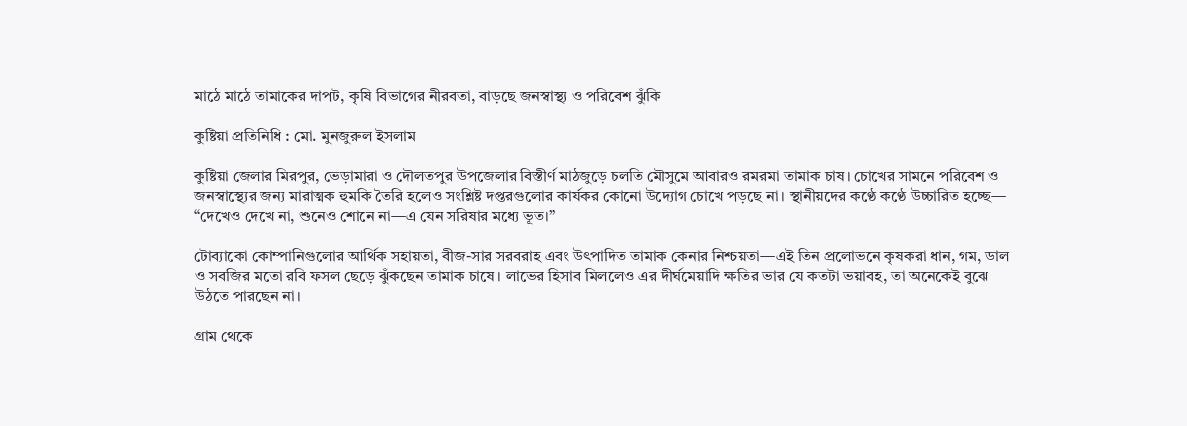মাঠে মাঠে তামাকের দাপট, কৃষি বিভাগের নীরবতা, বাড়ছে জনস্বাস্থ্য ও পরিবেশ ঝুঁকি

কুষ্টিয়া প্রতিনিধি : মো. মুনজুরুল ইসলাম

কুষ্টিয়া জেলার মিরপুর, ভেড়ামারা ও দৌলতপুর উপজেলার বিস্তীর্ণ মাঠজুড়ে চলতি মৌসুমে আবারও রমরমা তামাক চাষ। চোখের সামনে পরিবেশ ও জনস্বাস্থ্যের জন্য মারাত্মক হুমকি তৈরি হলেও সংশ্লিষ্ট দপ্তরগুলোর কার্যকর কোনো উদ্যোগ চোখে পড়ছে না। স্থানীয়দের কণ্ঠে কণ্ঠে উচ্চারিত হচ্ছে— “দেখেও দেখে না, শুনেও শোনে না—এ যেন সরিষার মধ্যে ভূত।”

টোব্যাকো কোম্পানিগুলোর আর্থিক সহায়তা, বীজ-সার সরবরাহ এবং উৎপাদিত তামাক কেনার নিশ্চয়তা—এই তিন প্রলোভনে কৃষকরা ধান, গম, ডাল ও সবজির মতো রবি ফসল ছেড়ে ঝুঁকছেন তামাক চাষে। লাভের হিসাব মিললেও এর দীর্ঘমেয়াদি ক্ষতির ভার যে কতটা ভয়াবহ, তা অনেকেই বুঝে উঠতে পারছেন না।

গ্রাম থেকে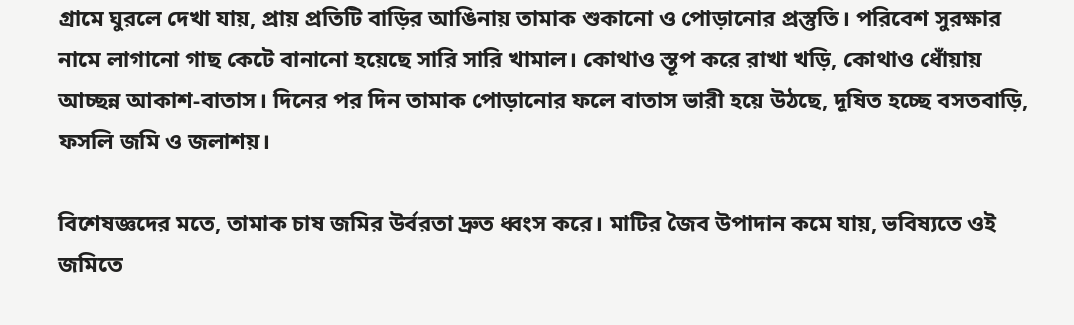গ্রামে ঘুরলে দেখা যায়, প্রায় প্রতিটি বাড়ির আঙিনায় তামাক শুকানো ও পোড়ানোর প্রস্তুতি। পরিবেশ সুরক্ষার নামে লাগানো গাছ কেটে বানানো হয়েছে সারি সারি খামাল। কোথাও স্তূপ করে রাখা খড়ি, কোথাও ধোঁয়ায় আচ্ছন্ন আকাশ-বাতাস। দিনের পর দিন তামাক পোড়ানোর ফলে বাতাস ভারী হয়ে উঠছে, দূষিত হচ্ছে বসতবাড়ি, ফসলি জমি ও জলাশয়।

বিশেষজ্ঞদের মতে, তামাক চাষ জমির উর্বরতা দ্রুত ধ্বংস করে। মাটির জৈব উপাদান কমে যায়, ভবিষ্যতে ওই জমিতে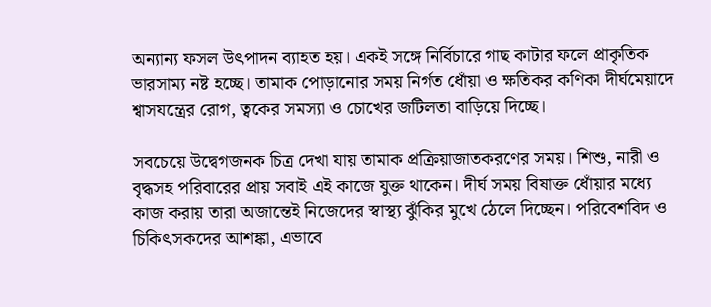অন্যান্য ফসল উৎপাদন ব্যাহত হয়। একই সঙ্গে নির্বিচারে গাছ কাটার ফলে প্রাকৃতিক ভারসাম্য নষ্ট হচ্ছে। তামাক পোড়ানোর সময় নির্গত ধোঁয়া ও ক্ষতিকর কণিকা দীর্ঘমেয়াদে শ্বাসযন্ত্রের রোগ, ত্বকের সমস্যা ও চোখের জটিলতা বাড়িয়ে দিচ্ছে।

সবচেয়ে উদ্বেগজনক চিত্র দেখা যায় তামাক প্রক্রিয়াজাতকরণের সময়। শিশু, নারী ও বৃদ্ধসহ পরিবারের প্রায় সবাই এই কাজে যুক্ত থাকেন। দীর্ঘ সময় বিষাক্ত ধোঁয়ার মধ্যে কাজ করায় তারা অজান্তেই নিজেদের স্বাস্থ্য ঝুঁকির মুখে ঠেলে দিচ্ছেন। পরিবেশবিদ ও চিকিৎসকদের আশঙ্কা, এভাবে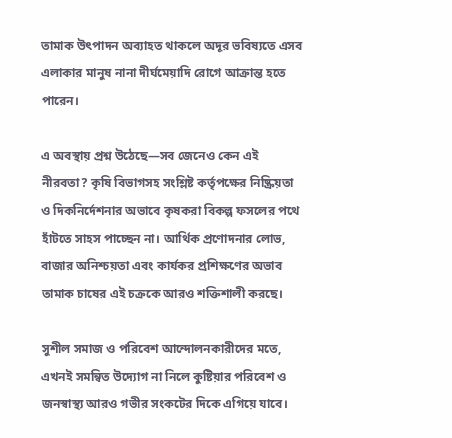তামাক উৎপাদন অব্যাহত থাকলে অদূর ভবিষ্যতে এসব এলাকার মানুষ নানা দীর্ঘমেয়াদি রোগে আক্রান্ত হতে পারেন।

এ অবস্থায় প্রশ্ন উঠেছে—সব জেনেও কেন এই নীরবতা? কৃষি বিভাগসহ সংশ্লিষ্ট কর্তৃপক্ষের নিষ্ক্রিয়তা ও দিকনির্দেশনার অভাবে কৃষকরা বিকল্প ফসলের পথে হাঁটতে সাহস পাচ্ছেন না। আর্থিক প্রণোদনার লোভ, বাজার অনিশ্চয়তা এবং কার্যকর প্রশিক্ষণের অভাব তামাক চাষের এই চক্রকে আরও শক্তিশালী করছে।

সুশীল সমাজ ও পরিবেশ আন্দোলনকারীদের মতে, এখনই সমন্বিত উদ্যোগ না নিলে কুষ্টিয়ার পরিবেশ ও জনস্বাস্থ্য আরও গভীর সংকটের দিকে এগিয়ে যাবে।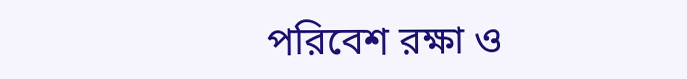পরিবেশ রক্ষা ও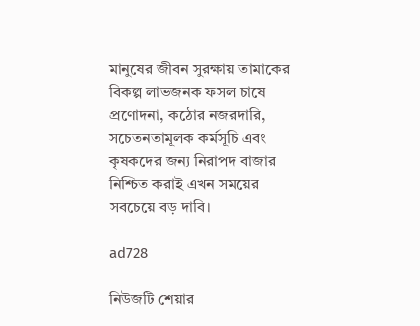মানুষের জীবন সুরক্ষায় তামাকের বিকল্প লাভজনক ফসল চাষে প্রণোদনা, কঠোর নজরদারি, সচেতনতামূলক কর্মসূচি এবং কৃষকদের জন্য নিরাপদ বাজার নিশ্চিত করাই এখন সময়ের সবচেয়ে বড় দাবি।

ad728

নিউজটি শেয়ার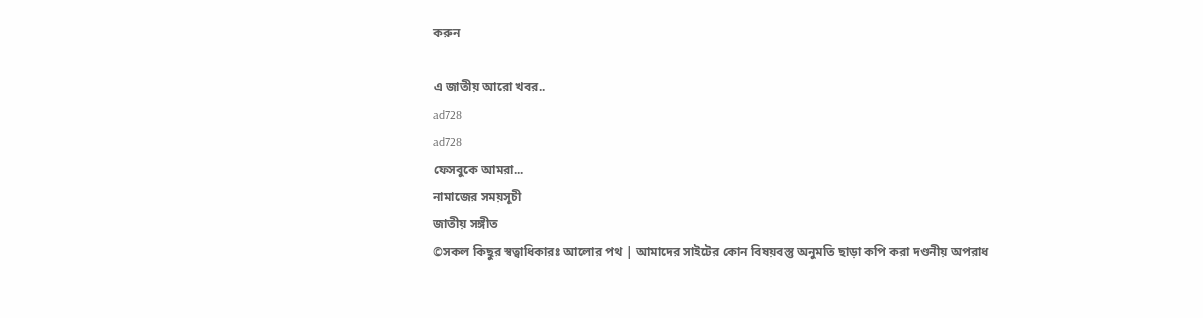করুন

এ জাতীয় আরো খবর..
ad728
ad728
ফেসবুকে আমরা...
নামাজের সময়সূচী
জাতীয় সঙ্গীত
©সকল কিছুর স্বত্বাধিকারঃ আলোর পথ | আমাদের সাইটের কোন বিষয়বস্তু অনুমতি ছাড়া কপি করা দণ্ডনীয় অপরাধ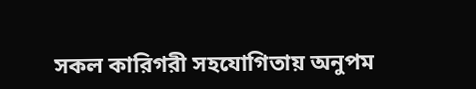সকল কারিগরী সহযোগিতায় অনুপম